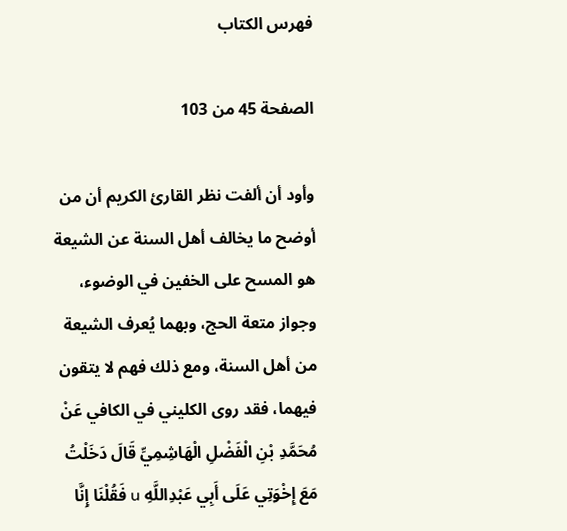فهرس الكتاب

الصفحة 45 من 103

وأود أن ألفت نظر القارئ الكريم أن من أوضح ما يخالف أهل السنة عن الشيعة هو المسح على الخفين في الوضوء، وجواز متعة الحج، وبهما يُعرف الشيعة من أهل السنة، ومع ذلك فهم لا يتقون فيهما، فقد روى الكليني في الكافي عَنْ مُحَمَّدِ بْنِ الْفَضْلِ الْهَاشِمِيِّ قَالَ دَخَلْتُ مَعَ إِخْوَتِي عَلَى أَبِي عَبْدِاللَّهِ u فَقُلْنَا إِنَّا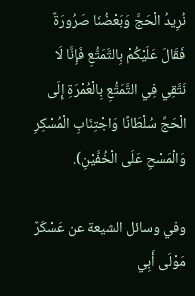نُرِيدُ الْحَجَّ وَبَعْضُنَا صَرُورَةٌ فَقَالَ عَلَيْكُمْ بِالتَّمَتُّعِ فَإِنَّا لَا نَتَّقِي فِي التَّمَتُّعِ بِالْعُمْرَةِ إِلَى الْحَجِّ سُلْطَانًا وَاجْتِنَابِ الْمُسْكِرِ وَالْمَسْحِ عَلَى الْخُفَّيْنِ).

وفي وسائل الشيعة عن عَسْكَرٌ مَوْلَى أَبِي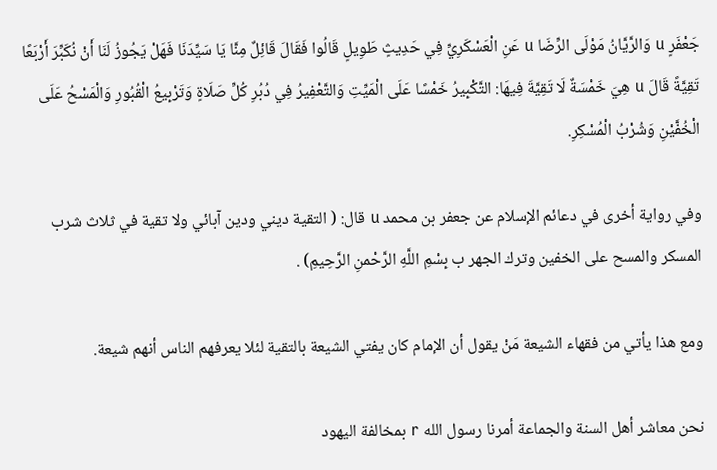جَعْفَرٍ u وَالرَّيَّانُ مَوْلَى الرِّضَا u عَنِ الْعَسْكَرِيِّ فِي حَدِيثٍ طَوِيلٍ قَالُوا فَقَالَ قَائِلٌ مِنَّا يَا سَيِّدَنَا فَهَلْ يَجُوزُ لَنَا أَنْ نُكَبِّرَ أَرْبَعًا تَقِيَّةً قَالَ u هِيَ خَمْسَةٌ لَا تَقِيَّةَ فِيهَا: التَّكْبِيرُ خَمْسًا عَلَى الْمَيِّتِ وَالتَّعْفِيرُ فِي دُبُرِ كُلِّ صَلَاةٍ وَتَرْبِيعُ الْقُبُورِ وَالْمَسْحُ عَلَى الْخُفَّيْنِ وَشُرْبُ الْمُسْكِرِ.

وفي رواية أخرى في دعائم الإسلام عن جعفر بن محمد u قال: ( التقية ديني ودين آبائي ولا تقية في ثلاث شرب المسكر والمسح على الخفين وترك الجهر ب بِسْمِ اللَّهِ الرَّحْمنِ الرَّحِيمِ) .

ومع هذا يأتي من فقهاء الشيعة مَنْ يقول أن الإمام كان يفتي الشيعة بالتقية لئلا يعرفهم الناس أنهم شيعة.

نحن معاشر أهل السنة والجماعة أمرنا رسول الله r بمخالفة اليهود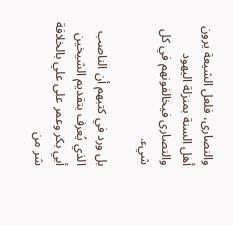والنصارى، فلعل الشيعة يرون أهل السنة بمنزلة اليهود والنصارى فيخالفونهم في كل شيء.

بل ورد في كتبهم أن الناصب الذي يُعرف بتقديم الشيخين أبي بكر وعمر على علي بالخلافة شر من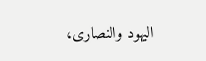اليهود والنصارى،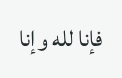فإنا لله وإنا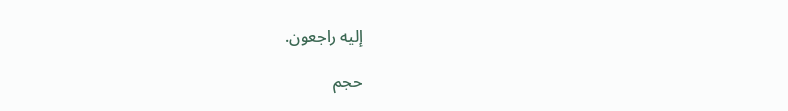إليه راجعون.

حجم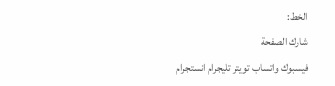الخط:
شارك الصفحة
فيسبوك واتساب تويتر تليجرام انستجرام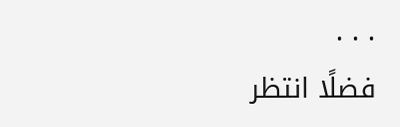. . .
فضلًا انتظر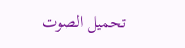تحميل الصوت